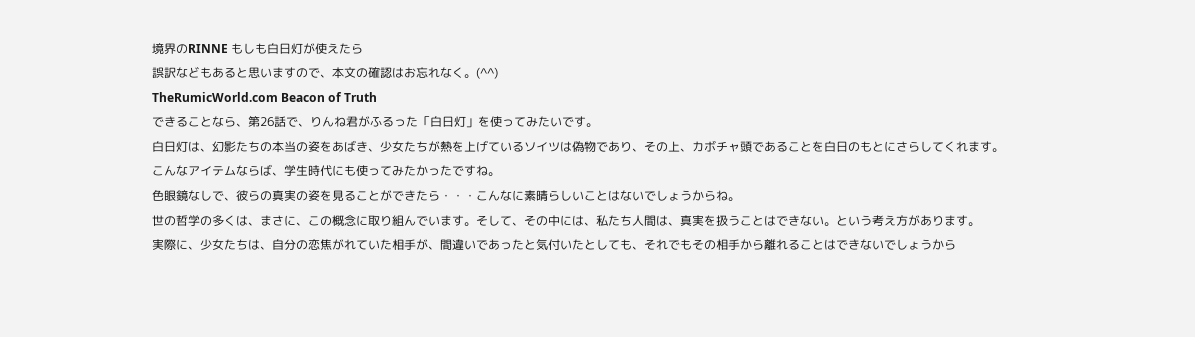境界のRINNE もしも白日灯が使えたら
誤訳などもあると思いますので、本文の確認はお忘れなく。(^^)
TheRumicWorld.com Beacon of Truth
できることなら、第26話で、りんね君がふるった「白日灯」を使ってみたいです。
白日灯は、幻影たちの本当の姿をあばき、少女たちが熱を上げているソイツは偽物であり、その上、カボチャ頭であることを白日のもとにさらしてくれます。
こんなアイテムならば、学生時代にも使ってみたかったですね。
色眼鏡なしで、彼らの真実の姿を見ることができたら・・・こんなに素晴らしいことはないでしょうからね。
世の哲学の多くは、まさに、この概念に取り組んでいます。そして、その中には、私たち人間は、真実を扱うことはできない。という考え方があります。
実際に、少女たちは、自分の恋焦がれていた相手が、間違いであったと気付いたとしても、それでもその相手から離れることはできないでしょうから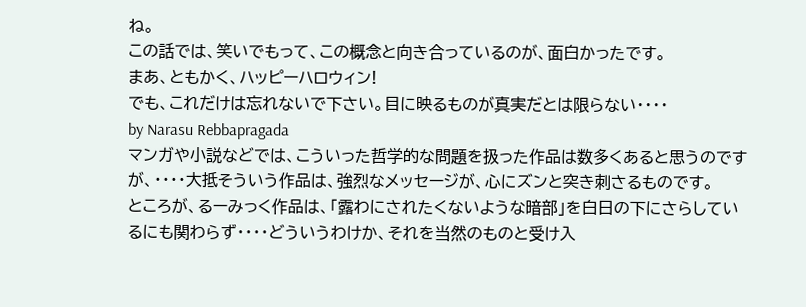ね。
この話では、笑いでもって、この概念と向き合っているのが、面白かったです。
まあ、ともかく、ハッピーハロウィン!
でも、これだけは忘れないで下さい。目に映るものが真実だとは限らない・・・・
by Narasu Rebbapragada
マンガや小説などでは、こういった哲学的な問題を扱った作品は数多くあると思うのですが、・・・・大抵そういう作品は、強烈なメッセージが、心にズンと突き刺さるものです。
ところが、るーみっく作品は、「露わにされたくないような暗部」を白日の下にさらしているにも関わらず・・・・どういうわけか、それを当然のものと受け入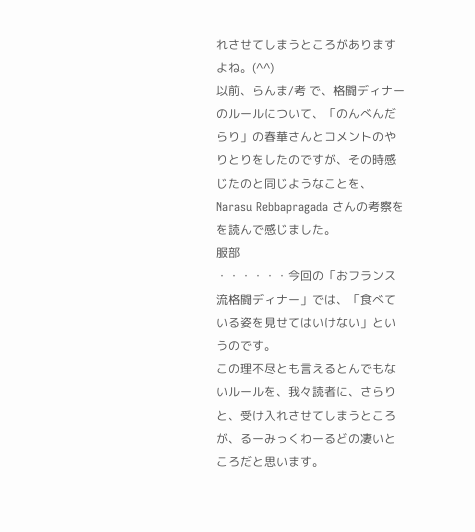れさせてしまうところがありますよね。(^^)
以前、らんま/考 で、格闘ディナーのルールについて、「のんべんだらり」の春華さんとコメントのやりとりをしたのですが、その時感じたのと同じようなことを、
Narasu Rebbapragada さんの考察をを読んで感じました。
服部
・・・・・・今回の「おフランス流格闘ディナー」では、「食べている姿を見せてはいけない」というのです。
この理不尽とも言えるとんでもないルールを、我々読者に、さらりと、受け入れさせてしまうところが、るーみっくわーるどの凄いところだと思います。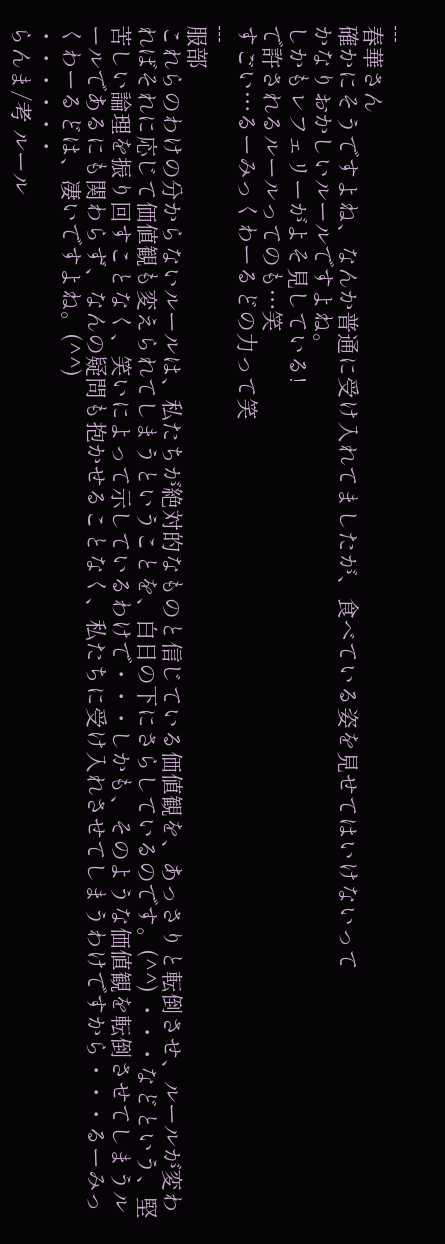---
春華さん
確かにそうですよね、なんか普通に受け入れてましたが、食べている姿を見せてはいけないって
かなりおかしいルールですよね。
しかもレフェリーがよそ見している!
で許されるルールってのも…笑
すごい…るーみっくわーるどの力って笑
---
服部
これらのわけの分からないルールは、私たちが絶対的なものと信じている価値観を、あっさりと転倒させ、ルールが変わればそれに応じて価値観も変えられてしまうということを、白日の下にさらしているのです。(^^) ・・・などという、堅苦しい論理を振り回すことなく、笑いによって示しているわけで・・・しかも、そのような価値観を転倒させてしまうルールであるにも関わらず、なんの疑問も抱かせることなく、私たちに受け入れさせてしまうわけですから・・・るーみっくわーるどは、凄いですよね。(^^)
・・・・・・
らんま/考 ルール